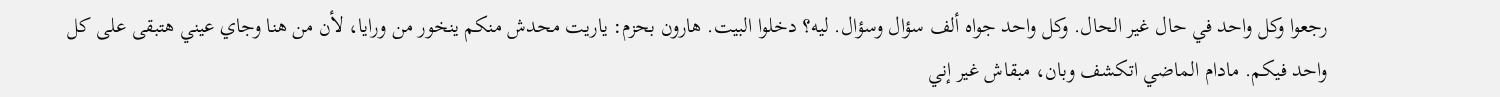رجعوا وكل واحد في حال غير الحال. وكل واحد جواه ألف سؤال وسؤال. ليه؟ دخلوا البيت. هارون بحزم: ياريت محدش منكم ينخور من ورايا، لأن من هنا وجاي عيني هتبقى على كل واحد فيكم. مادام الماضي اتكشف وبان، مبقاش غير إني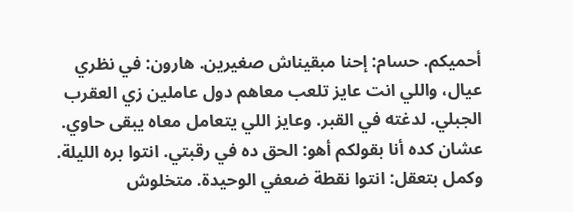أحميكم. حسام: إحنا مبقيناش صغيرين. هارون: في نظري عيال، واللي انت عايز تلعب معاهم دول عاملين زي العقرب الجبلي. لدغته في القبر. وعايز اللي يتعامل معاه يبقى حاوي.
عشان كده أنا بقولكم أهو: الحق ده في رقبتي. انتوا بره الليلة. وكمل بتعقل: انتوا نقطة ضعفي الوحيدة. متخلوش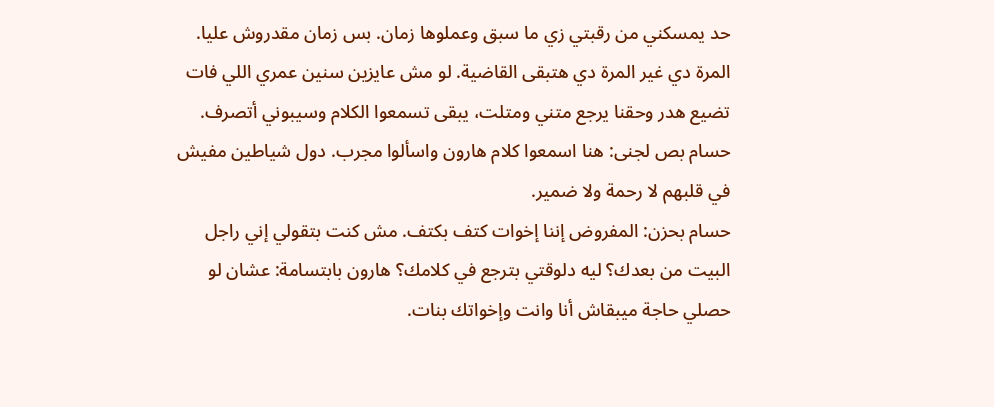حد يمسكني من رقبتي زي ما سبق وعملوها زمان. بس زمان مقدروش عليا. المرة دي غير المرة دي هتبقى القاضية. لو مش عايزين سنين عمري اللي فات تضيع هدر وحقنا يرجع متني ومتلت، يبقى تسمعوا الكلام وسيبوني أتصرف. حسام بص لجنى: هنا اسمعوا كلام هارون واسألوا مجرب. دول شياطين مفيش في قلبهم لا رحمة ولا ضمير.
حسام بحزن: المفروض إننا إخوات كتف بكتف. مش كنت بتقولي إني راجل البيت من بعدك؟ ليه دلوقتي بترجع في كلامك؟ هارون بابتسامة: عشان لو حصلي حاجة ميبقاش أنا وانت وإخواتك بنات.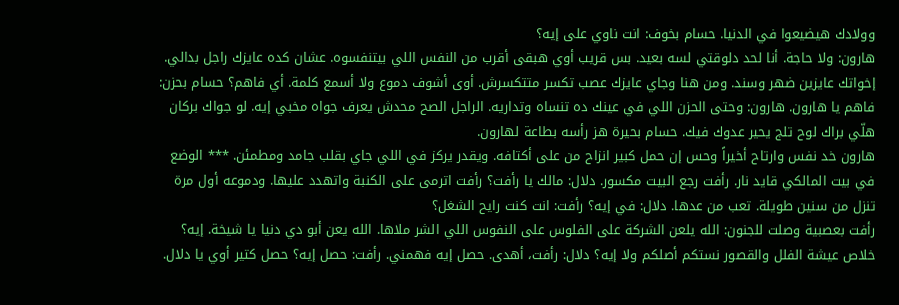وولادك هيضيعوا في الدنيا. حسام بخوف: انت ناوي على إيه؟
هارون: ولا حاجة. أنا لحد دلوقتي لسه بعيد. بس قريب أوي هبقى أقرب من النفس اللي بيتنفسوه. عشان كده عايزك راجل بدالي. إخواتك عايزين ضهر وسند. ومن هنا وجاي عايزك عصب تكسر متتكسرش. أوى أشوف دموع ولا أسمع كلمة. أي فاهم؟ حسام بحزن: فاهم يا هارون. هارون: وحتى الحزن اللي في عينك ده تنساه وتداريه. الراجل الصح محدش يعرف جواه مخبي إيه. لو جواك بركان هلّي براك لوح تلج يحير عدوك فيك. حسام بحيرة هز رأسه بطاعة لهارون.
هارون خد نفس وارتاح أخيراً وحس إن حمل كبير انزاح من على أكتافه. ويقدر يركز في اللي جاي بقلب جامد ومطمئن. *** الوضع في بيت المالكي قايد نار. رأفت رجع البيت مكسور. دلال: مالك يا رأفت؟ رأفت اترمى على الكنبة واتهدد عليها. ودموعه أول مرة تنزل من سنين طويلة. تعب من عدها. دلال: في إيه؟ رأفت: انت كنت رايح الشغل؟
رأفت بعصبية وصلت للجنون: الله يلعن الشركة على الفلوس على النفوس اللي الشر ملاها. الله يعن أبو دي دنيا يا شيخة. إيه؟ خلاص عيشة الفلل والقصور نستكم أصلكم ولا إيه؟ دلال: رأفت، أهدى. حصل إيه فهمني. رأفت: حصل إيه؟ حصل كتير أوي يا دلال.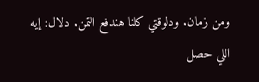ومن زمان. ودلوقتي كلنا هندفع التمن. دلال: إيه اللي حصل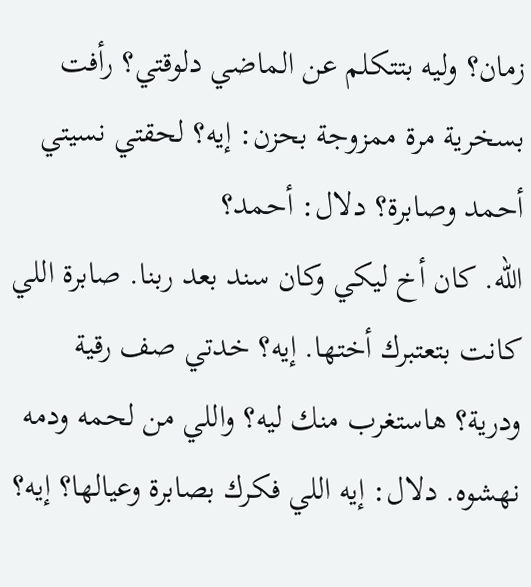زمان؟ وليه بتتكلم عن الماضي دلوقتي؟ رأفت بسخرية مرة ممزوجة بحزن: إيه؟ لحقتي نسيتي أحمد وصابرة؟ دلال: أحمد؟
الله. كان أخ ليكي وكان سند بعد ربنا. صابرة اللي كانت بتعتبرك أختها. إيه؟ خدتي صف رقية ودرية؟ هاستغرب منك ليه؟ واللي من لحمه ودمه نهشوه. دلال: إيه اللي فكرك بصابرة وعيالها؟ إيه؟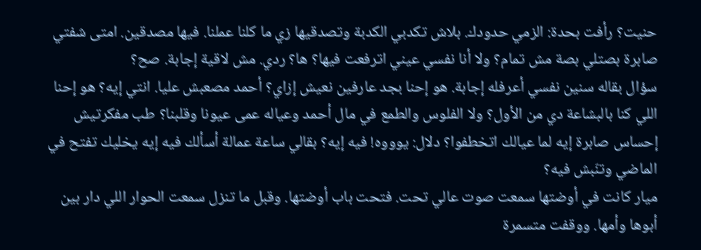حنيت؟ رأفت بحدة: الزمي حدودك. بلاش تكدبي الكدبة وتصدقيها زي ما كلنا عملنا. فيها مصدقين. امتى شفتي صابرة بصتلي بصة مش تمام؟ ولا أنا نفسي عيني اترفعت فيها؟ ها؟ ردي. مش لاقية إجابة. صح؟
سؤال بقاله سنين نفسي أعرفله إجابة. هو إحنا بجد عارفين نعيش إزاي؟ أحمد مصعبش عليا. انتي إيه؟ هو إحنا اللي كنا بالبشاعة دي من الأول؟ ولا الفلوس والطمع في مال أحمد وعياله عمى عيونا وقلبنا؟ طب مفكرتيش إحساس صابرة إيه لما عيالك اتخطفوا؟ دلال: يوووه! فيه إيه؟ بقالي ساعة عمالة أسألك فيه إيه يخليك تفتح في الماضي وتنّبش فيه؟
ميار كانت في أوضتها سمعت صوت عالي تحت. فتحت باب أوضتها. وقبل ما تنزل سمعت الحوار اللي دار بين أبوها وأمها. ووقفت متسمرة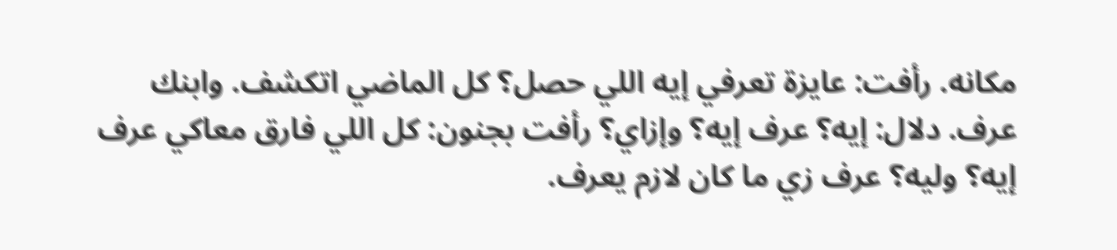مكانه. رأفت: عايزة تعرفي إيه اللي حصل؟ كل الماضي اتكشف. وابنك عرف. دلال: إيه؟ عرف إيه؟ وإزاي؟ رأفت بجنون: كل اللي فارق معاكي عرف إيه؟ وليه؟ عرف زي ما كان لازم يعرف.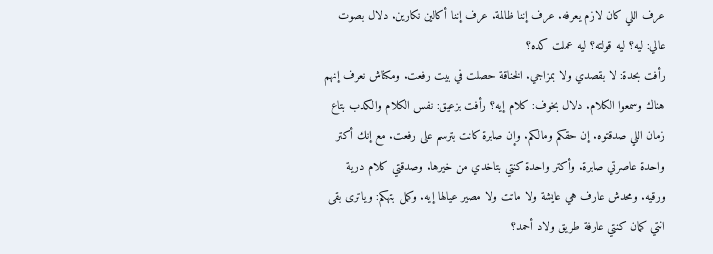عرف اللي كان لازم يعرفه. عرف إننا ظالمة. عرف إننا أكالين نكارين. دلال بصوت عالي: ليه؟ ليه قولته؟ ليه عملت كده؟
رأفت بحدة: لا بقصدي ولا بمزاجي. الخناقة حصلت في بيت رفعت. ومكناش نعرف إنهم هناك وسمعوا الكلام. دلال بخوف: كلام إيه؟ رأفت بزعيق: نفس الكلام والكدب بتاع زمان اللي صدقتوه. إن حقكم ومالكم. وإن صابرة كانت بترسم على رفعت. مع إنك أكتر واحدة عاصرتي صابرة. وأكتر واحدة كنتي بتاخدي من خيرها. وصدقتي كلام درية ورقيه. ومحدش عارف هي عايشة ولا ماتت ولا مصير عيالها إيه. وكمل بتهكم: وياترى بقى انتي كمان كنتي عارفة طريق ولاد أحمد؟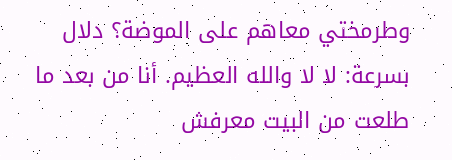وطرمختي معاهم على الموضة؟ دلال بسرعة: لا لا والله العظيم. أنا من بعد ما طلعت من البيت معرفش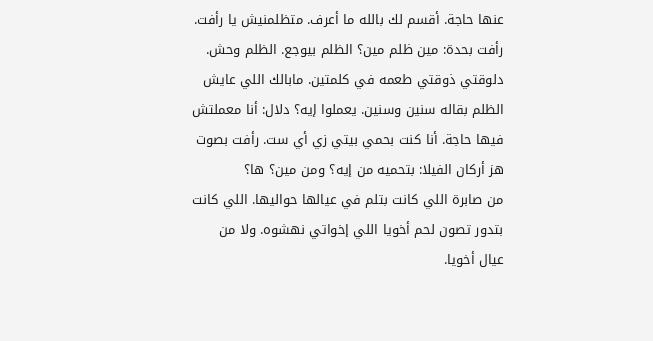عنها حاجة. أقسم لك بالله ما أعرف. متظلمنيش يا رأفت. رأفت بحدة: مين ظلم مين؟ الظلم بيوجع. الظلم وحش. دلوقتي ذوقتي طعمه في كلمتين. مابالك اللي عايش الظلم بقاله سنين وسنين. يعملوا إيه؟ دلال: أنا معملتش فيها حاجة. أنا كنت بحمي بيتي زي أي ست. رأفت بصوت هز أركان الفيلا: بتحميه من إيه؟ ومن مين؟ ها؟
من صابرة اللي كانت بتلم في عيالها حواليها. اللي كانت بتدور تصون لحم أخويا اللي إخواتي نهشوه. ولا من عيال أخويا.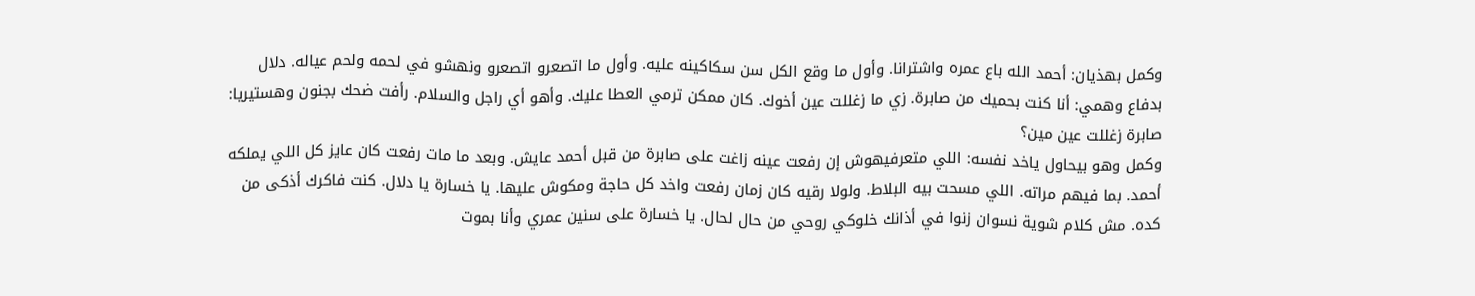وكمل بهذيان: أحمد الله باع عمره واشترانا. وأول ما وقع الكل سن سكاكينه عليه. وأول ما اتصعرو اتصعرو ونهشو في لحمه ولحم عياله. دلال بدفاع وهمي: أنا كنت بحميك من صابرة. زي ما زغللت عين أخوك. كان ممكن ترمي العطا عليك. وأهو أي راجل والسلام. رأفت ضحك بجنون وهستيريا: صابرة زغللت عين مين؟
وكمل وهو بيحاول ياخد نفسه: اللي متعرفيهوش إن رفعت عينه زاغت على صابرة من قبل أحمد عايش. وبعد ما مات رفعت كان عايز كل اللي يملكه أحمد. بما فيهم مراته. اللي مسحت بيه البلاط. ولولا رقيه كان زمان رفعت واخد كل حاجة ومكوش عليها. يا خسارة يا دلال. كنت فاكرك أذكى من كده. مش كلام شوية نسوان زنوا في أذانك خلوكي روحي من حال لحال. يا خسارة على سنين عمري وأنا بموت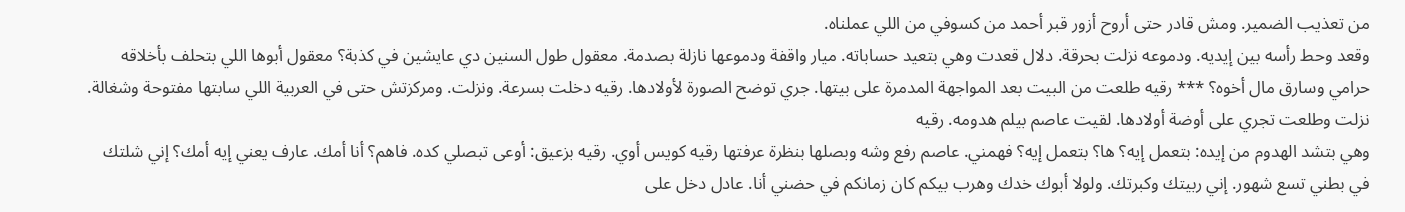من تعذيب الضمير. ومش قادر حتى أروح أزور قبر أحمد من كسوفي من اللي عملناه.
وقعد وحط رأسه بين إيديه. ودموعه نزلت بحرقة. دلال قعدت وهي بتعيد حساباته. ميار واقفة ودموعها نازلة بصدمة. معقول طول السنين دي عايشين في كذبة؟ معقول أبوها اللي بتحلف بأخلاقه حرامي وسارق مال أخوه؟ *** رقيه طلعت من البيت بعد المواجهة المدمرة على بيتها. جري توضح الصورة لأولادها. رقيه دخلت بسرعة. ونزلت. ومركزتش حتى في العربية اللي سابتها مفتوحة وشغالة. نزلت وطلعت تجري على أوضة أولادها. لقيت عاصم بيلم هدومه. رقيه
وهي بتشد الهدوم من إيده: بتعمل إيه؟ ها؟ بتعمل إيه؟ فهمني. عاصم رفع وشه وبصلها بنظرة عرفتها رقيه كويس أوي. رقيه بزعيق: أوعى تبصلي كده. فاهم؟ أنا أمك. عارف يعني إيه أمك؟ إني شلتك في بطني تسع شهور. إني ربيتك وكبرتك. ولولا أبوك خدك وهرب بيكم كان زمانكم في حضني أنا. عادل دخل على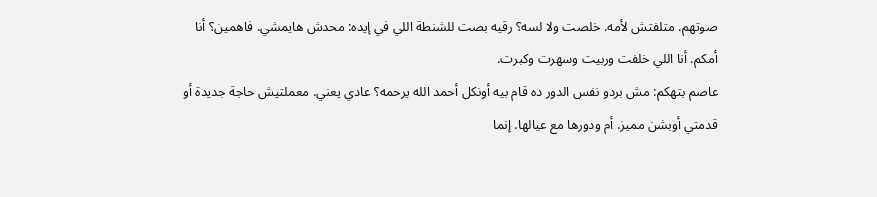صوتهم. متلفتش لأمه. خلصت ولا لسه؟ رقيه بصت للشنطة اللي في إيده: محدش هايمشي. فاهمين؟ أنا أمكم. أنا اللي خلفت وربيت وسهرت وكبرت.
عاصم بتهكم: مش بردو نفس الدور ده قام بيه أونكل أحمد الله يرحمه؟ عادي يعني. معملتيش حاجة جديدة أو قدمتي أوبشن مميز. أم ودورها مع عيالها. إنما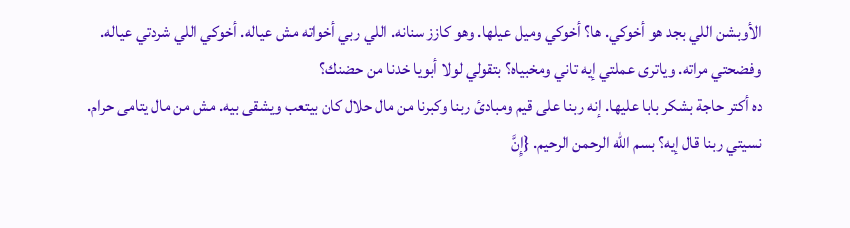الأوبشن اللي بجد هو أخوكي. ها؟ أخوكي وميل عيلها. وهو كازز سنانه. اللي ربي أخواته مش عياله. أخوكي اللي شردتي عياله. وفضحتي مراته. وياترى عملتي إيه تاني ومخبياه؟ بتقولي لولا أبويا خدنا من حضنك؟
ده أكتر حاجة بشكر بابا عليها. إنه ربنا على قيم ومبادئ ربنا وكبرنا من مال حلال كان بيتعب ويشقى بيه. مش من مال يتامى حرام. نسيتي ربنا قال إيه؟ بسم الله الرحمن الرحيم. {إِنَّ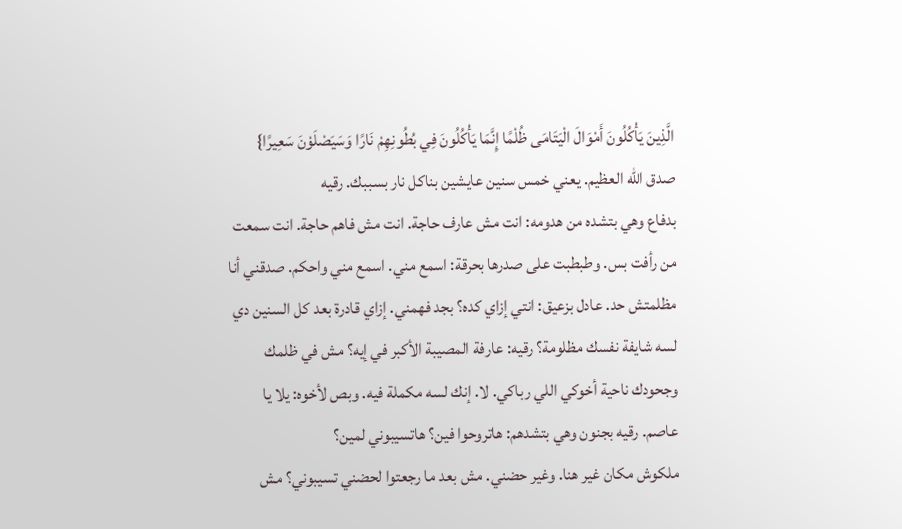الَّذِينَ يَأْكُلُونَ أَمْوَالَ الْيَتَامَى ظُلْمًا إِنَّمَا يَأْكُلُونَ فِي بُطُونِهِمْ نَارًا وَسَيَصْلَوْنَ سَعِيرًا} صدق الله العظيم. يعني خمس سنين عايشين بناكل نار بسببك. رقيه
بدفاع وهي بتشده من هدومه: انت مش عارف حاجة. انت مش فاهم حاجة. انت سمعت من رأفت بس. وطبطبت على صدرها بحرقة: اسمع مني. اسمع مني واحكم. صدقني أنا مظلمتش حد. عادل بزعيق: انتي إزاي كده؟ بجد فهمني. إزاي قادرة بعد كل السنين دي لسه شايفة نفسك مظلومة؟ رقيه: عارفة المصيبة الأكبر في إيه؟ مش في ظلمك وجحودك ناحية أخوكي اللي رباكي. لا. إنك لسه مكملة فيه. وبص لأخوه: يلا يا عاصم. رقيه بجنون وهي بتشدهم: هاتروحوا فين؟ هاتسيبوني لمين؟
ملكوش مكان غير هنا. وغير حضني. مش بعد ما رجعتوا لحضني تسيبوني؟ مش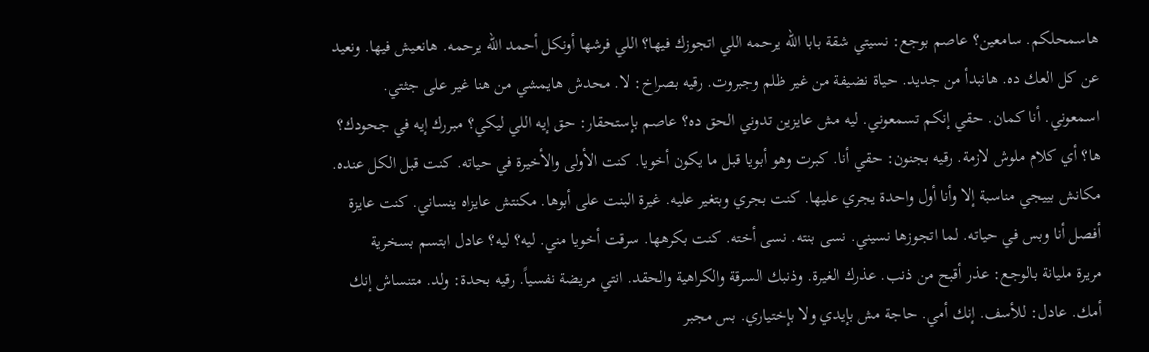هاسمحلكم. سامعين؟ عاصم بوجع: نسيتي شقة بابا الله يرحمه اللي اتجوزك فيها؟ اللي فرشها أونكل أحمد الله يرحمه. هانعيش فيها. ونعيد عن كل العك ده. هانبدأ من جديد. حياة نضيفة من غير ظلم وجبروت. رقيه بصراخ: لا. محدش هايمشي من هنا غير على جثتي. اسمعوني. أنا كمان. حقي إنكم تسمعوني. ليه مش عايزين تدوني الحق ده؟ عاصم بإستحقار: حق إيه اللي ليكي؟ مبررك إيه في جحودك؟
ها؟ أي كلام ملوش لازمة. رقيه بجنون: حقي أنا. كبرت وهو أبويا قبل ما يكون أخويا. كنت الأولى والأخيرة في حياته. كنت قبل الكل عنده. مكانش بييجي مناسبة إلا وأنا أول واحدة يجري عليها. كنت بجري وبتغير عليه. غيرة البنت على أبوها. مكنتش عايزاه ينساني. كنت عايزة أفصل أنا وبس في حياته. لما اتجوزها نسيني. نسى بنته. نسى أخته. كنت بكرهها. سرقت أخويا مني. ليه؟ ليه؟ عادل ابتسم بسخرية
مريرة مليانة بالوجع: عذر أقبح من ذنب. عذرك الغيرة. وذنبك السرقة والكراهية والحقد. انتي مريضة نفسياً. رقيه بحدة: ولد. متنساش إنك أمك. عادل: للأسف. إنك أمي. حاجة مش بإيدي ولا بإختياري. بس مجبر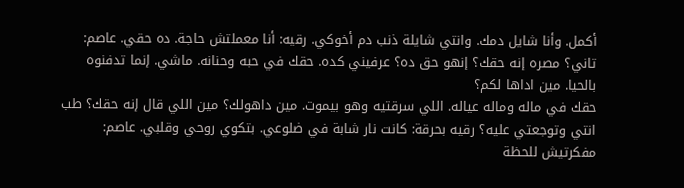أكمل. وأنا شايل دمك. وانتي شايلة ذنب دم أخوكي. رقيه: أنا معملتش حاجة. ده حقي. عاصم: تاني؟ مصره إنه حقك؟ إنهو حق ده؟ عرفيني كده. حقك في حبه وحنانه. ماشي. إنما تدفنوه بالحيا. مين اداها لكم؟
حقك في ماله وماله عياله. اللي سرقتيه وهو بيموت. مين داهولك؟ مين اللي قال إنه حقك؟ طب انتي وتوجعتي عليه؟ رقيه بحرقة: كانت نار شابة في ضلوعي. بتكوي روحي وقلبي. عاصم: مفكرتيش للحظة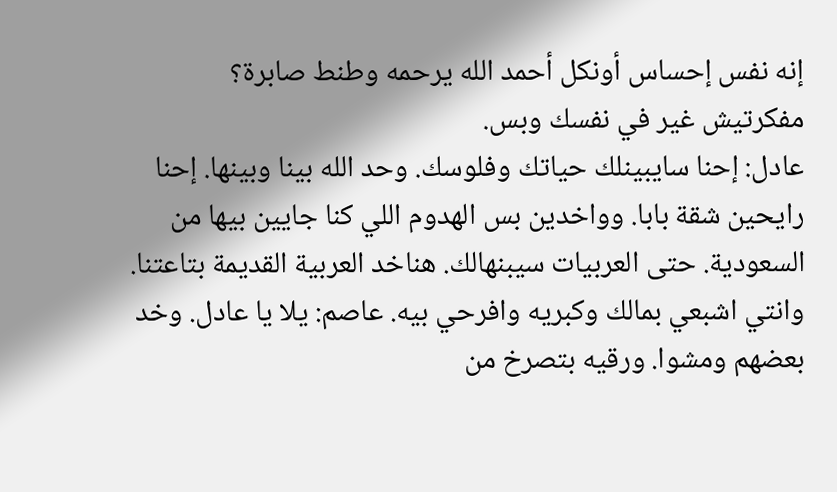إنه نفس إحساس أونكل أحمد الله يرحمه وطنط صابرة؟ مفكرتيش غير في نفسك وبس.
عادل: إحنا سايبينلك حياتك وفلوسك. وحد الله بينا وبينها. إحنا رايحين شقة بابا. وواخدين بس الهدوم اللي كنا جايين بيها من السعودية. حتى العربيات سيبنهالك. هناخد العربية القديمة بتاعتنا. وانتي اشبعي بمالك وكبريه وافرحي بيه. عاصم: يلا يا عادل. وخد بعضهم ومشوا. ورقيه بتصرخ من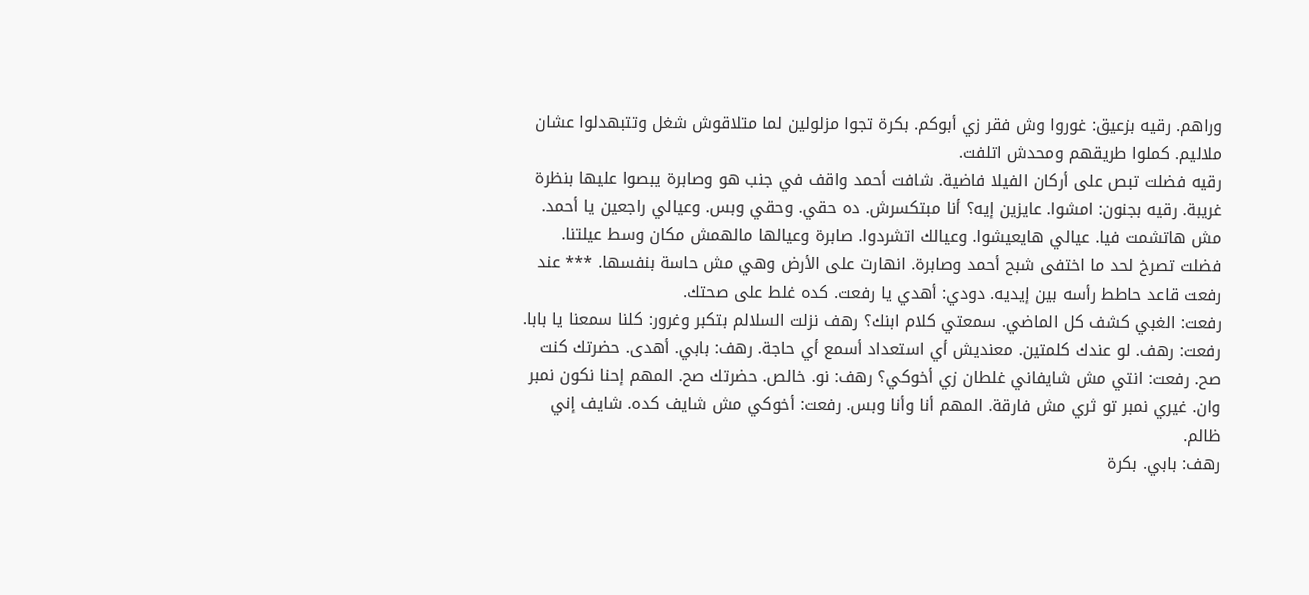وراهم. رقيه بزعيق: غوروا وش فقر زي أبوكم. بكرة تجوا مزلولين لما متلاقوش شغل وتتبهدلوا عشان ملاليم. كملوا طريقهم ومحدش اتلفت.
رقيه فضلت تبص على أركان الفيلا فاضية. شافت أحمد واقف في جنب هو وصابرة يبصوا عليها بنظرة غريبة. رقيه بجنون: امشوا. عايزين إيه؟ أنا مبتكسرش. ده حقي. وحقي وبس. وعيالي راجعين يا أحمد. مش هاتشمت فيا. عيالي هايعيشوا. وعيالك اتشردوا. صابرة وعيالها مالهمش مكان وسط عيلتنا. فضلت تصرخ لحد ما اختفى شبح أحمد وصابرة. انهارت على الأرض وهي مش حاسة بنفسها. *** عند رفعت قاعد حاطط رأسه بين إيديه. دودي: أهدي يا رفعت. كده غلط على صحتك.
رفعت: الغبي كشف كل الماضي. سمعتي كلام ابنك؟ رهف نزلت السلالم بتكبر وغرور: كلنا سمعنا يا بابا. رفعت: رهف. لو عندك كلمتين. معنديش أي استعداد أسمع أي حاجة. رهف: بابي. أهدى. حضرتك كنت صح. رفعت: انتي مش شايفاني غلطان زي أخوكي؟ رهف: نو. خالص. حضرتك صح. المهم إحنا نكون نمبر وان. غيري نمبر تو ثري مش فارقة. المهم أنا وأنا وبس. رفعت: أخوكي مش شايف كده. شايف إني ظالم.
رهف: بابي. بكرة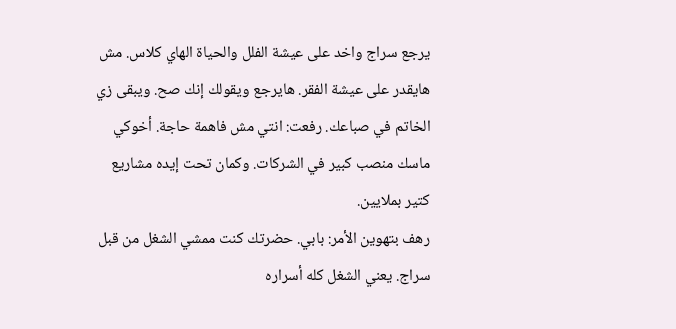يرجع سراج واخد على عيشة الفلل والحياة الهاي كلاس. مش هايقدر على عيشة الفقر. هايرجع ويقولك إنك صح. ويبقى زي الخاتم في صباعك. رفعت: انتي مش فاهمة حاجة. أخوكي ماسك منصب كبير في الشركات. وكمان تحت إيده مشاريع كتير بملايين.
رهف بتهوين الأمر: بابي. حضرتك كنت ممشي الشغل من قبل سراج. يعني الشغل كله أسراره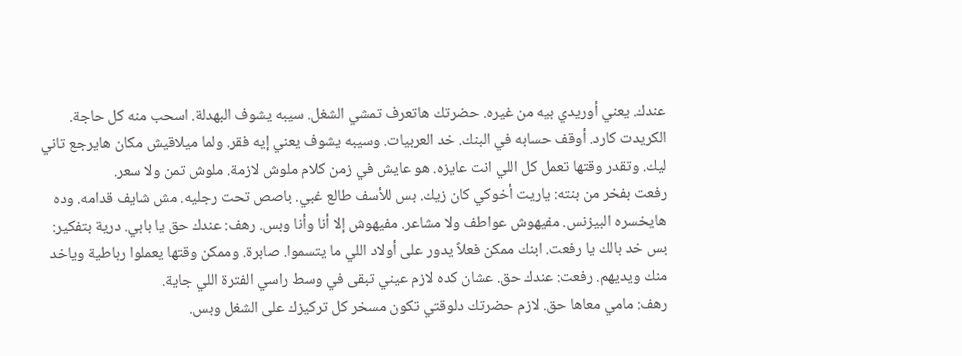عندك. يعني أوريدي بيه من غيره. حضرتك هاتعرف تمشي الشغل. سيبه يشوف البهدلة. اسحب منه كل حاجة. الكريدت كارد. أوقف حسابه في البنك. خد العربيات. وسيبه يشوف يعني إيه فقر. ولما ميلاقيش مكان هايرجع تاني ليك. وتقدر وقتها تعمل كل اللي انت عايزه. هو عايش في زمن كلام ملوش لازمة. ملوش تمن ولا سعر.
رفعت بفخر من بنته: ياريت أخوكي كان زيك. بس للأسف طالع غبي. باصص تحت رجليه. مش شايف قدامه. وده هايخسره البيزنس. مفيهوش عواطف ولا مشاعر. مفيهوش إلا أنا وأنا وبس. رهف: عندك حق يا بابي. درية بتفكير: بس خد بالك يا رفعت. ابنك ممكن فعلاً يدور على أولاد اللي ما يتسموا. صابرة. وممكن وقتها يعملوا رباطية وياخد منك ويديهم. رفعت: عندك حق. عشان كده لازم عيني تبقى في وسط راسي الفترة اللي جاية.
رهف: مامي معاها حق. لازم حضرتك دلوقتي تكون مسخر كل تركيزك على الشغل وبس.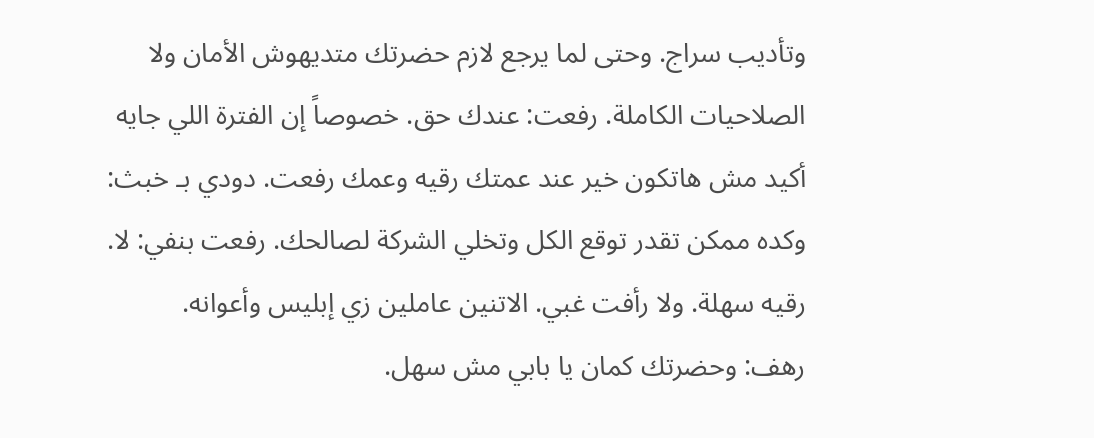وتأديب سراج. وحتى لما يرجع لازم حضرتك متديهوش الأمان ولا الصلاحيات الكاملة. رفعت: عندك حق. خصوصاً إن الفترة اللي جايه أكيد مش هاتكون خير عند عمتك رقيه وعمك رفعت. دودي بـ خبث: وكده ممكن تقدر توقع الكل وتخلي الشركة لصالحك. رفعت بنفي: لا. رقيه سهلة. ولا رأفت غبي. الاتنين عاملين زي إبليس وأعوانه.
رهف: وحضرتك كمان يا بابي مش سهل.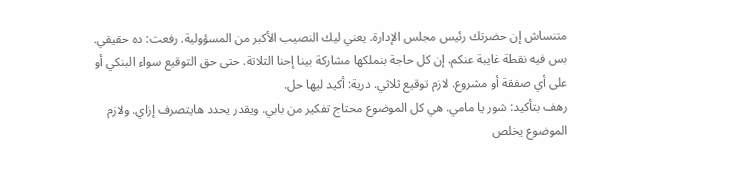متنساش إن حضرتك رئيس مجلس الإدارة. يعني ليك النصيب الأكبر من المسؤولية. رفعت: ده حقيقي. بس فيه نقطة غايبة عنكم. إن كل حاجة بنملكها مشاركة بينا إحنا التلاتة. حتى حق التوقيع سواء البنكي أو على أي صفقة أو مشروع. لازم توقيع ثلاثي. درية: أكيد ليها حل.
رهف بتأكيد: شور يا مامي. هي كل الموضوع محتاج تفكير من بابي. ويقدر يحدد هايتصرف إزاي. ولازم الموضوع يخلص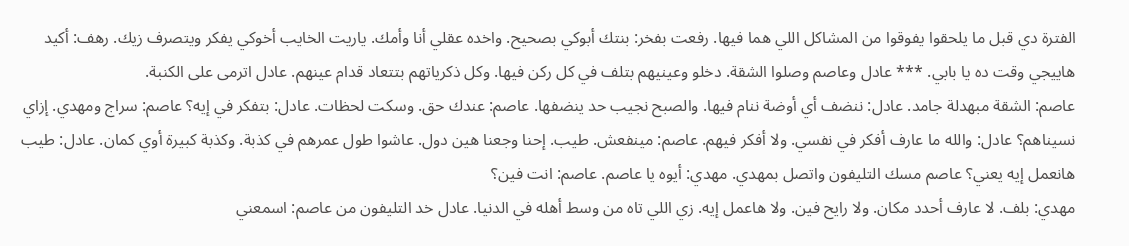الفترة دي قبل ما يلحقوا يفوقوا من المشاكل اللي هما فيها. رفعت بفخر: بنتك أبوكي بصحيح. واخده عقلي أنا وأمك. ياريت الخايب أخوكي يفكر ويتصرف زيك. رهف: أكيد هاييجي وقت ده يا بابي. *** عادل وعاصم وصلوا الشقة. دخلو وعينيهم بتلف في كل ركن فيها. وكل ذكرياتهم بتتعاد قدام عينهم. عادل اترمى على الكنبة.
عاصم: الشقة مبهدلة جامد. عادل: ننضف أي أوضة ننام فيها. والصبح نجيب حد ينضفها. عاصم: عندك حق. وسكت لحظات. عادل: بتفكر في إيه؟ عاصم: سراج ومهدي. إزاي نسيناهم؟ عادل: والله ما عارف أفكر في نفسي. ولا أفكر فيهم. عاصم: مينفعش. طيب. إحنا وجعنا هين دول. عاشوا طول عمرهم في كذبة. وكذبة كبيرة أوي كمان. عادل: طيب هانعمل إيه يعني؟ عاصم مسك التليفون واتصل بمهدي. مهدي: أيوه يا عاصم. عاصم: انت فين؟
مهدي: بلف. لا عارف أحدد مكان. ولا رايح فين. ولا هاعمل إيه. زي اللي تاه من وسط أهله في الدنيا. عادل خد التليفون من عاصم: اسمعني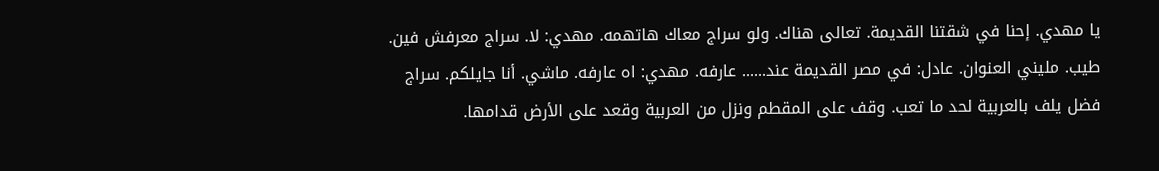يا مهدي. إحنا في شقتنا القديمة. تعالى هناك. ولو سراج معاك هاتهمه. مهدي: لا. سراج معرفش فين. طيب. مليني العنوان. عادل: في مصر القديمة عند...... عارفه. مهدي: اه عارفه. ماشي. أنا جايلكم. سراج فضل يلف بالعربية لحد ما تعب. وقف على المقطم ونزل من العربية وقعد على الأرض قدامها.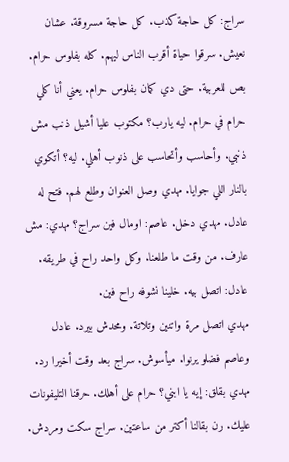سراج: كل حاجة كذب. كل حاجة مسروقة. عشان نعيش. سرقوا حياة أقرب الناس ليهم. كله بفلوس حرام. بص للعربية. حتى دي كمان بفلوس حرام. يعني أنا كلي حرام في حرام. ليه يارب؟ مكتوب عليا أشيل ذنب مش ذنبي. وأحاسب وأتحاسب على ذنوب أهلي. ليه؟ أتكوي بالنار اللي جوايا. مهدي وصل العنوان وطلع لهم. فتح له عادل. مهدي دخل. عاصم: اومال فين سراج؟ مهدي: مش عارف. من وقت ما طلعنا. وكل واحد راح في طريقه. عادل: اتصل بيه. خلينا نشوفه راح فين.
مهدي اتصل مرة واتنين وتلاتة. ومحدش بيرد. عادل وعاصم فضلو يرنوا. ميأسوش. سراج بعد وقت أخيرا رد. مهدي بقلق: إيه يا ابني؟ حرام على أهلك. حرقنا التليفونات عليك. رن بقالنا أكتر من ساعتين. سراج سكت ومردش.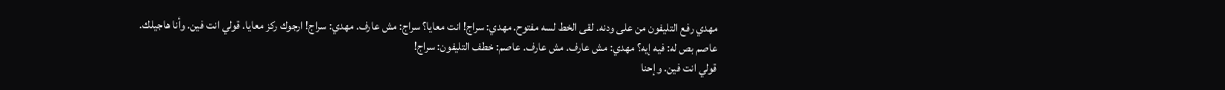مهدي رفع التليفون من على ودنه. لقى الخط لسه مفتوح. مهدي: سراج! انت معايا؟ سراج: مش عارف. مهدي: سراج! ارجوك ركز معايا. قولي انت فين. وأنا هاجيلك. عاصم بص له: فيه إيه؟ مهدي: مش عارف. مش عارف. عاصم: خطف التليفون: سراج!
قولي انت فين. وإحنا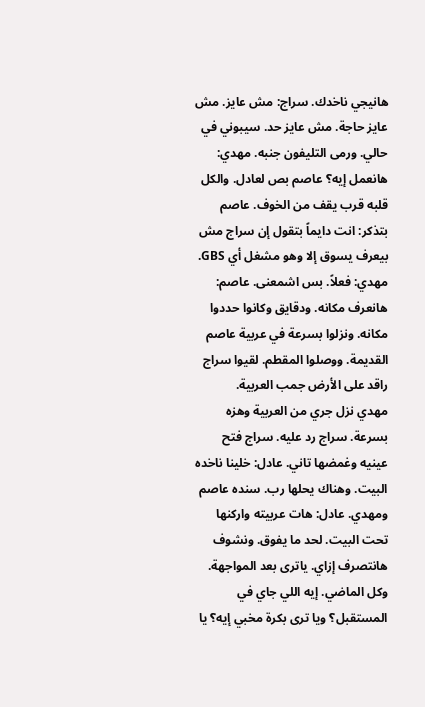هانيجي ناخدك. سراج: مش عايز. مش عايز حاجة. مش عايز حد. سيبوني في حالي. ورمى التليفون جنبه. مهدي: هانعمل إيه؟ عاصم بص لعادل. والكل قلبه قرب يقف من الخوف. عاصم بتذكر: انت دايماً بتقول إن سراج مش بيعرف يسوق إلا وهو مشغل أي GBS. مهدي: فعلاً. بس اشمعنى. عاصم: هانعرف مكانه. ودقايق وكانوا حددوا مكانه. ونزلوا بسرعة في عربية عاصم القديمة. ووصلوا المقطم. لقيوا سراج راقد على الأرض جمب العربية.
مهدي نزل جري من العربية وهزه بسرعة. سراج رد عليه. سراج فتح عينيه وغمضها تاني. عادل: خلينا ناخده البيت. وهناك يحلها رب. سنده عاصم ومهدي. عادل: هات عربيته واركنها تحت البيت. لحد ما يفوق. ونشوف هانتصرف إزاي. ياترى بعد المواجهة. وكل الماضي. إيه اللي جاي في المستقبل؟ ويا ترى بكرة مخبي إيه؟ يا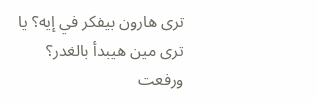ترى هارون بيفكر في إيه؟ يا ترى مين هيبدأ بالغدر؟ ورفعت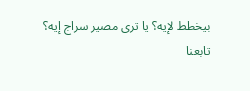بيخطط لإيه؟ يا ترى مصير سراج إيه؟
تابعنا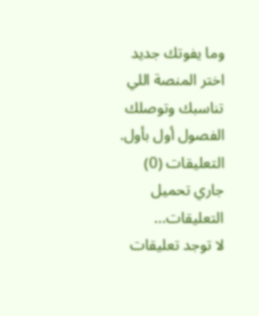وما يفوتك جديد
اختر المنصة اللي تناسبك وتوصلك الفصول أول بأول.
التعليقات (0)
جاري تحميل التعليقات...
لا توجد تعليقات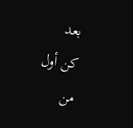بعد
كن أول من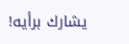يشارك برأيه!